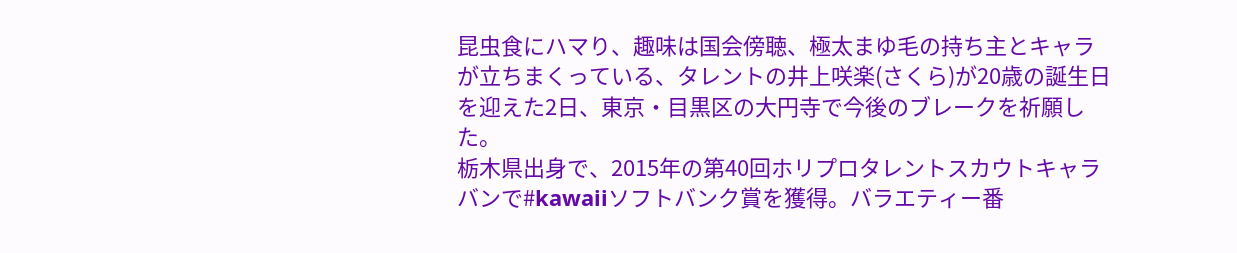昆虫食にハマり、趣味は国会傍聴、極太まゆ毛の持ち主とキャラが立ちまくっている、タレントの井上咲楽(さくら)が20歳の誕生日を迎えた2日、東京・目黒区の大円寺で今後のブレークを祈願した。
栃木県出身で、2015年の第40回ホリプロタレントスカウトキャラバンで#kawaiiソフトバンク賞を獲得。バラエティー番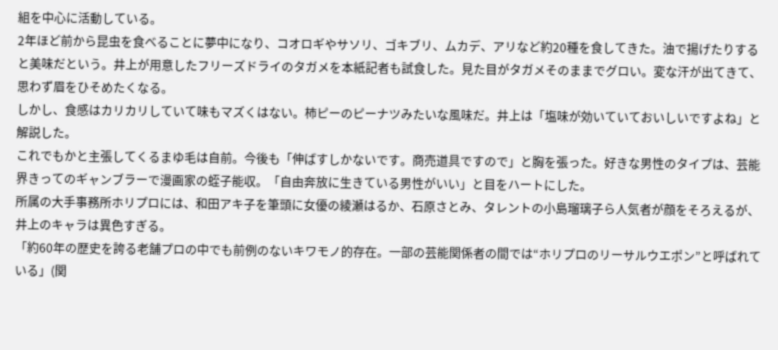組を中心に活動している。
2年ほど前から昆虫を食べることに夢中になり、コオロギやサソリ、ゴキブリ、ムカデ、アリなど約20種を食してきた。油で揚げたりすると美味だという。井上が用意したフリーズドライのタガメを本紙記者も試食した。見た目がタガメそのままでグロい。変な汗が出てきて、思わず眉をひそめたくなる。
しかし、食感はカリカリしていて味もマズくはない。柿ピーのピーナツみたいな風味だ。井上は「塩味が効いていておいしいですよね」と解説した。
これでもかと主張してくるまゆ毛は自前。今後も「伸ばすしかないです。商売道具ですので」と胸を張った。好きな男性のタイプは、芸能界きってのギャンブラーで漫画家の蛭子能収。「自由奔放に生きている男性がいい」と目をハートにした。
所属の大手事務所ホリプロには、和田アキ子を筆頭に女優の綾瀬はるか、石原さとみ、タレントの小島瑠璃子ら人気者が顔をそろえるが、井上のキャラは異色すぎる。
「約60年の歴史を誇る老舗プロの中でも前例のないキワモノ的存在。一部の芸能関係者の間では“ホリプロのリーサルウエポン”と呼ばれている」(関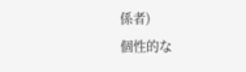係者)
個性的な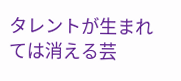タレントが生まれては消える芸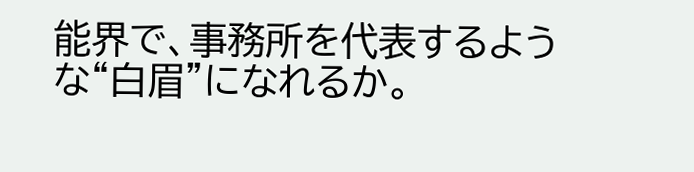能界で、事務所を代表するような“白眉”になれるか。